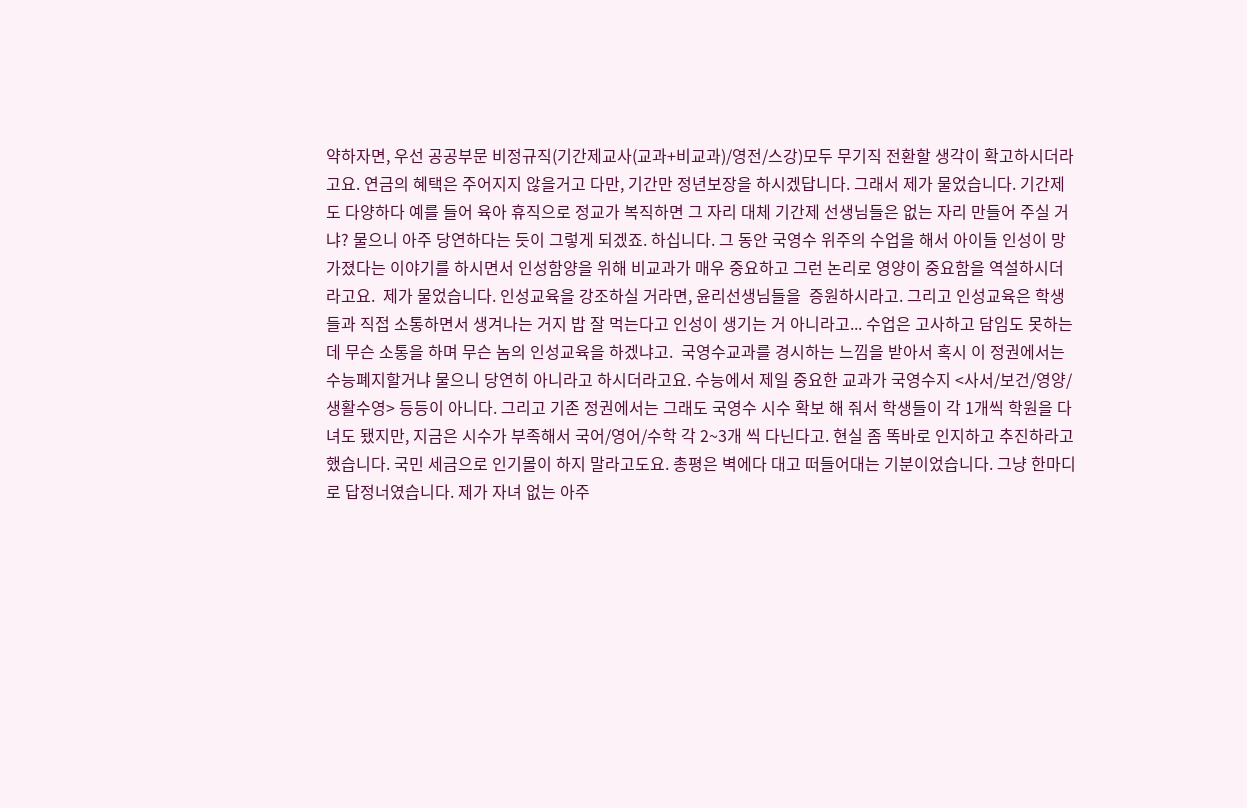약하자면, 우선 공공부문 비정규직(기간제교사(교과+비교과)/영전/스강)모두 무기직 전환할 생각이 확고하시더라고요. 연금의 혜택은 주어지지 않을거고 다만, 기간만 정년보장을 하시겠답니다. 그래서 제가 물었습니다. 기간제도 다양하다 예를 들어 육아 휴직으로 정교가 복직하면 그 자리 대체 기간제 선생님들은 없는 자리 만들어 주실 거냐? 물으니 아주 당연하다는 듯이 그렇게 되겠죠. 하십니다. 그 동안 국영수 위주의 수업을 해서 아이들 인성이 망가졌다는 이야기를 하시면서 인성함양을 위해 비교과가 매우 중요하고 그런 논리로 영양이 중요함을 역설하시더라고요.  제가 물었습니다. 인성교육을 강조하실 거라면, 윤리선생님들을  증원하시라고. 그리고 인성교육은 학생들과 직접 소통하면서 생겨나는 거지 밥 잘 먹는다고 인성이 생기는 거 아니라고... 수업은 고사하고 담임도 못하는데 무슨 소통을 하며 무슨 놈의 인성교육을 하겠냐고.  국영수교과를 경시하는 느낌을 받아서 혹시 이 정권에서는 수능폐지할거냐 물으니 당연히 아니라고 하시더라고요. 수능에서 제일 중요한 교과가 국영수지 <사서/보건/영양/생활수영> 등등이 아니다. 그리고 기존 정권에서는 그래도 국영수 시수 확보 해 줘서 학생들이 각 1개씩 학원을 다녀도 됐지만, 지금은 시수가 부족해서 국어/영어/수학 각 2~3개 씩 다닌다고. 현실 좀 똑바로 인지하고 추진하라고 했습니다. 국민 세금으로 인기몰이 하지 말라고도요. 총평은 벽에다 대고 떠들어대는 기분이었습니다. 그냥 한마디로 답정너였습니다. 제가 자녀 없는 아주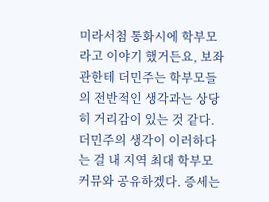미라서첨 통화시에 학부모라고 이야기 했거든요, 보좌관한테 더민주는 학부모들의 전반적인 생각과는 상당히 거리감이 있는 것 같다.더민주의 생각이 이러하다는 걸 내 지역 최대 학부모 커뮤와 공유하겠다. 증세는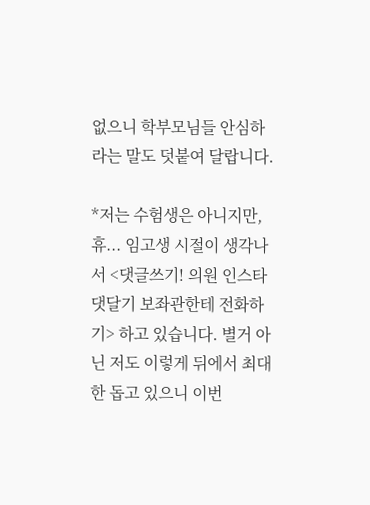없으니 학부모님들 안심하라는 말도 덧붙여 달랍니다.

*저는 수험생은 아니지만, 휴... 임고생 시절이 생각나서 <댓글쓰기! 의원 인스타 댓달기 보좌관한테 전화하기> 하고 있습니다. 별거 아닌 저도 이렇게 뒤에서 최대한 돕고 있으니 이번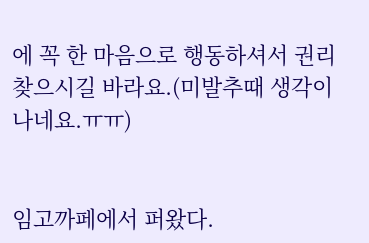에 꼭 한 마음으로 행동하셔서 권리 찾으시길 바라요.(미발추때 생각이 나네요.ㅠㅠ)


임고까페에서 퍼왔다.